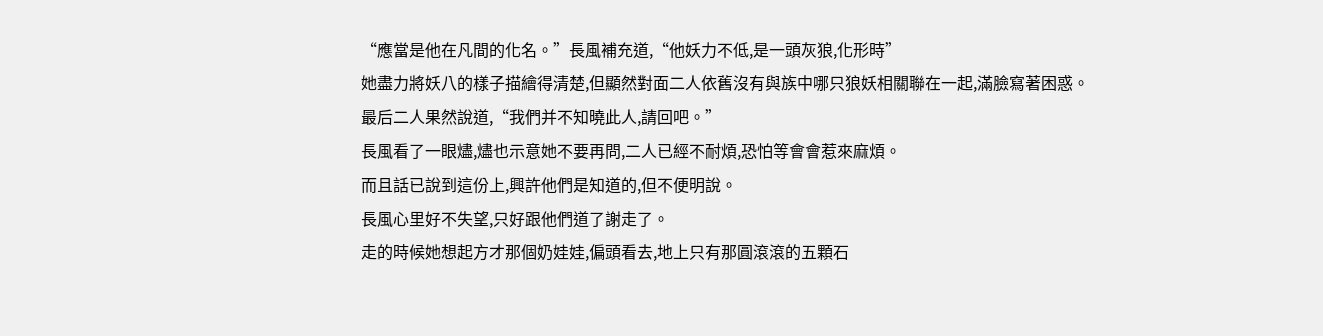“應當是他在凡間的化名。”長風補充道,“他妖力不低,是一頭灰狼,化形時”
她盡力將妖八的樣子描繪得清楚,但顯然對面二人依舊沒有與族中哪只狼妖相關聯在一起,滿臉寫著困惑。
最后二人果然說道,“我們并不知曉此人,請回吧。”
長風看了一眼燼,燼也示意她不要再問,二人已經不耐煩,恐怕等會會惹來麻煩。
而且話已說到這份上,興許他們是知道的,但不便明說。
長風心里好不失望,只好跟他們道了謝走了。
走的時候她想起方才那個奶娃娃,偏頭看去,地上只有那圓滾滾的五顆石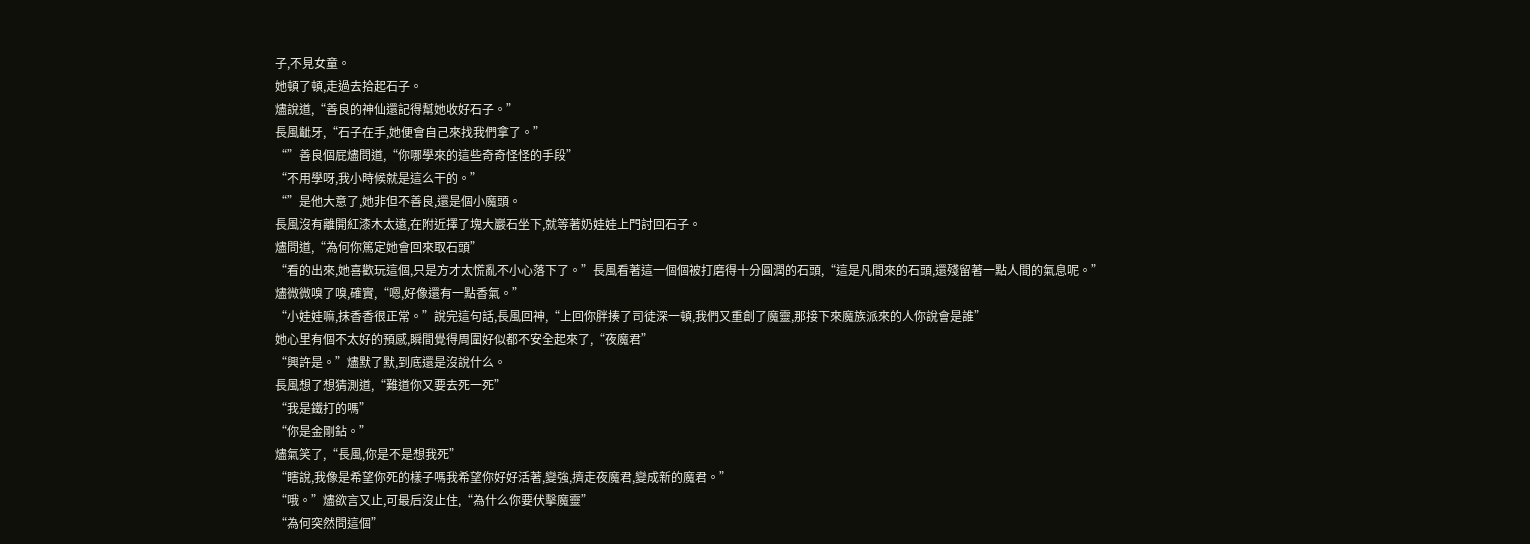子,不見女童。
她頓了頓,走過去拾起石子。
燼說道,“善良的神仙還記得幫她收好石子。”
長風齜牙,“石子在手,她便會自己來找我們拿了。”
“”善良個屁燼問道,“你哪學來的這些奇奇怪怪的手段”
“不用學呀,我小時候就是這么干的。”
“”是他大意了,她非但不善良,還是個小魔頭。
長風沒有離開紅漆木太遠,在附近擇了塊大巖石坐下,就等著奶娃娃上門討回石子。
燼問道,“為何你篤定她會回來取石頭”
“看的出來,她喜歡玩這個,只是方才太慌亂不小心落下了。”長風看著這一個個被打磨得十分圓潤的石頭,“這是凡間來的石頭,還殘留著一點人間的氣息呢。”
燼微微嗅了嗅,確實,“嗯,好像還有一點香氣。”
“小娃娃嘛,抹香香很正常。”說完這句話,長風回神,“上回你胖揍了司徒深一頓,我們又重創了魔靈,那接下來魔族派來的人你說會是誰”
她心里有個不太好的預感,瞬間覺得周圍好似都不安全起來了,“夜魔君”
“興許是。”燼默了默,到底還是沒說什么。
長風想了想猜測道,“難道你又要去死一死”
“我是鐵打的嗎”
“你是金剛鉆。”
燼氣笑了,“長風,你是不是想我死”
“瞎說,我像是希望你死的樣子嗎我希望你好好活著,變強,擠走夜魔君,變成新的魔君。”
“哦。”燼欲言又止,可最后沒止住,“為什么你要伏擊魔靈”
“為何突然問這個”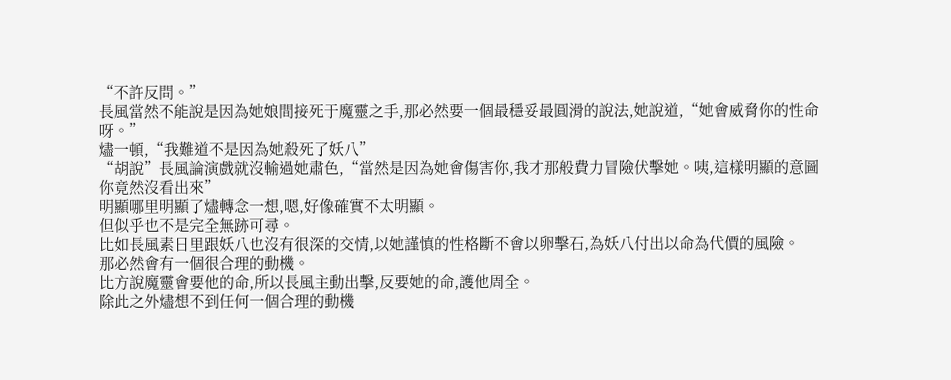“不許反問。”
長風當然不能說是因為她娘間接死于魔靈之手,那必然要一個最穩妥最圓滑的說法,她說道,“她會威脅你的性命呀。”
燼一頓,“我難道不是因為她殺死了妖八”
“胡說”長風論演戲就沒輸過她肅色,“當然是因為她會傷害你,我才那般費力冒險伏擊她。咦,這樣明顯的意圖你竟然沒看出來”
明顯哪里明顯了燼轉念一想,嗯,好像確實不太明顯。
但似乎也不是完全無跡可尋。
比如長風素日里跟妖八也沒有很深的交情,以她謹慎的性格斷不會以卵擊石,為妖八付出以命為代價的風險。
那必然會有一個很合理的動機。
比方說魔靈會要他的命,所以長風主動出擊,反要她的命,護他周全。
除此之外燼想不到任何一個合理的動機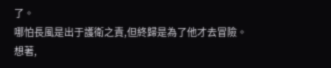了。
哪怕長風是出于護衛之責,但終歸是為了他才去冒險。
想著,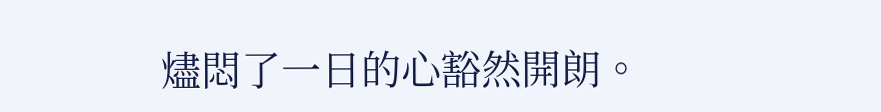燼悶了一日的心豁然開朗。